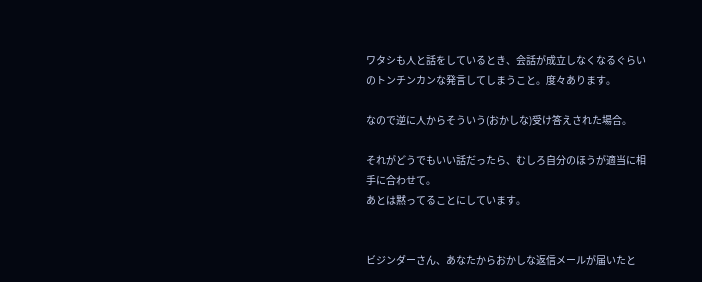ワタシも人と話をしているとき、会話が成立しなくなるぐらいのトンチンカンな発言してしまうこと。度々あります。

なので逆に人からそういう(おかしな)受け答えされた場合。

それがどうでもいい話だったら、むしろ自分のほうが適当に相手に合わせて。
あとは黙ってることにしています。


ビジンダーさん、あなたからおかしな返信メールが届いたと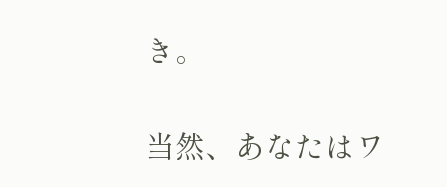き。

当然、あなたはワ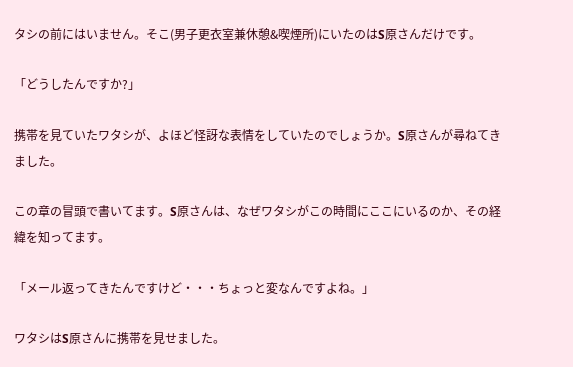タシの前にはいません。そこ(男子更衣室兼休憩&喫煙所)にいたのはS原さんだけです。

「どうしたんですか?」

携帯を見ていたワタシが、よほど怪訝な表情をしていたのでしょうか。S原さんが尋ねてきました。

この章の冒頭で書いてます。S原さんは、なぜワタシがこの時間にここにいるのか、その経緯を知ってます。

「メール返ってきたんですけど・・・ちょっと変なんですよね。」

ワタシはS原さんに携帯を見せました。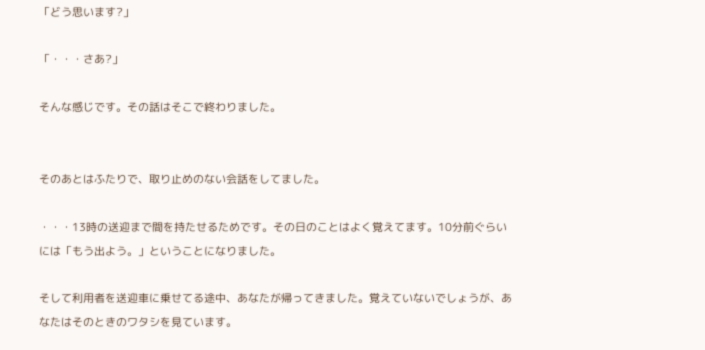「どう思います?」

「・・・さあ?」

そんな感じです。その話はそこで終わりました。


そのあとはふたりで、取り止めのない会話をしてました。

・・・13時の送迎まで間を持たせるためです。その日のことはよく覚えてます。10分前ぐらいには「もう出よう。」ということになりました。

そして利用者を送迎車に乗せてる途中、あなたが帰ってきました。覚えていないでしょうが、あなたはそのときのワタシを見ています。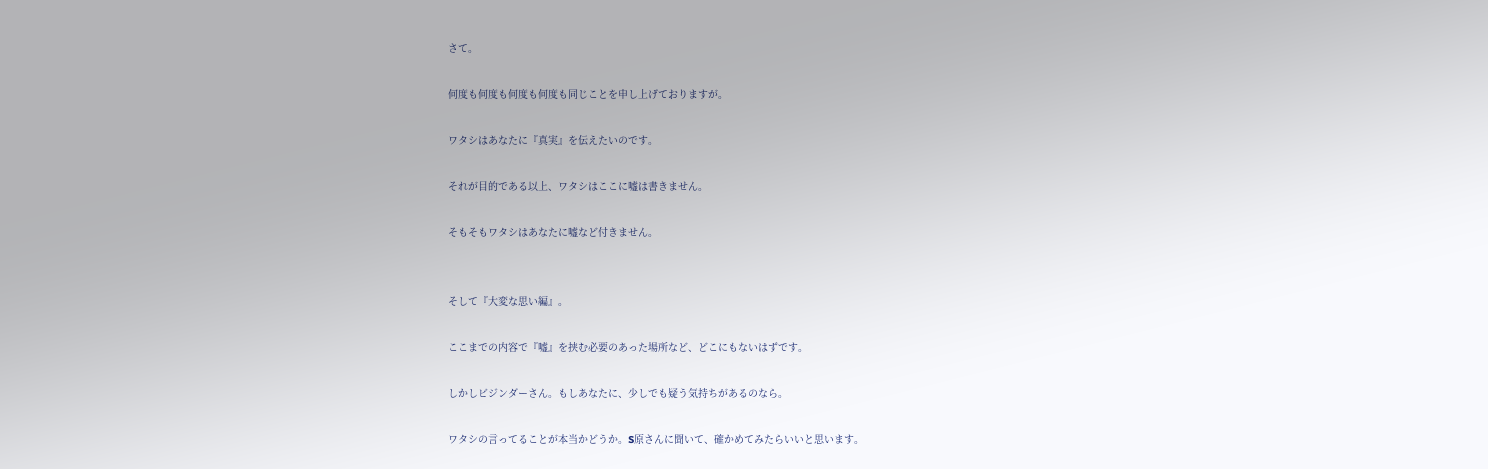さて。

何度も何度も何度も何度も同じことを申し上げておりますが。

ワタシはあなたに『真実』を伝えたいのです。

それが目的である以上、ワタシはここに嘘は書きません。

そもそもワタシはあなたに嘘など付きません。


そして『大変な思い編』。

ここまでの内容で『嘘』を挟む必要のあった場所など、どこにもないはずです。

しかしビジンダーさん。もしあなたに、少しでも疑う気持ちがあるのなら。

ワタシの言ってることが本当かどうか。S原さんに聞いて、確かめてみたらいいと思います。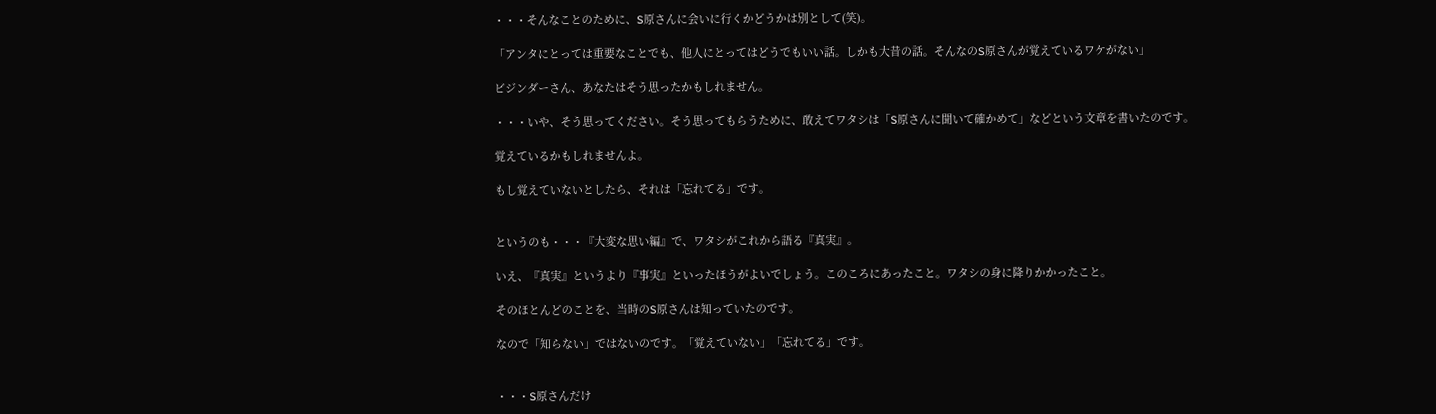・・・そんなことのために、S原さんに会いに行くかどうかは別として(笑)。

「アンタにとっては重要なことでも、他人にとってはどうでもいい話。しかも大昔の話。そんなのS原さんが覚えているワケがない」

ビジンダーさん、あなたはそう思ったかもしれません。

・・・いや、そう思ってください。そう思ってもらうために、敢えてワタシは「S原さんに聞いて確かめて」などという文章を書いたのです。

覚えているかもしれませんよ。

もし覚えていないとしたら、それは「忘れてる」です。


というのも・・・『大変な思い編』で、ワタシがこれから語る『真実』。

いえ、『真実』というより『事実』といったほうがよいでしょう。このころにあったこと。ワタシの身に降りかかったこと。

そのほとんどのことを、当時のS原さんは知っていたのです。

なので「知らない」ではないのです。「覚えていない」「忘れてる」です。


・・・S原さんだけ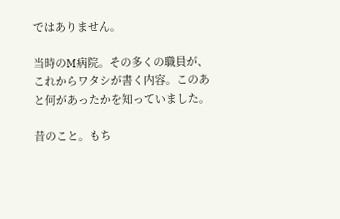ではありません。

当時のM病院。その多くの職員が、これからワタシが書く内容。このあと何があったかを知っていました。

昔のこと。もち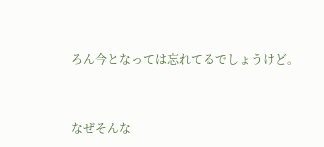ろん今となっては忘れてるでしょうけど。


なぜそんな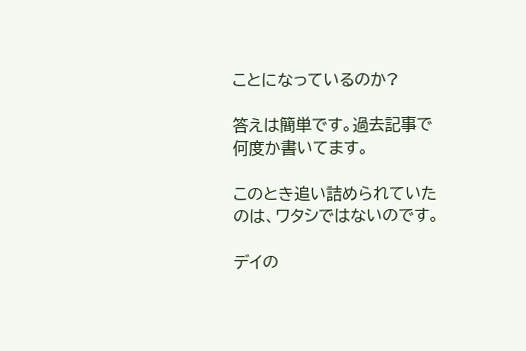ことになっているのか?

答えは簡単です。過去記事で何度か書いてます。

このとき追い詰められていたのは、ワタシではないのです。

デイの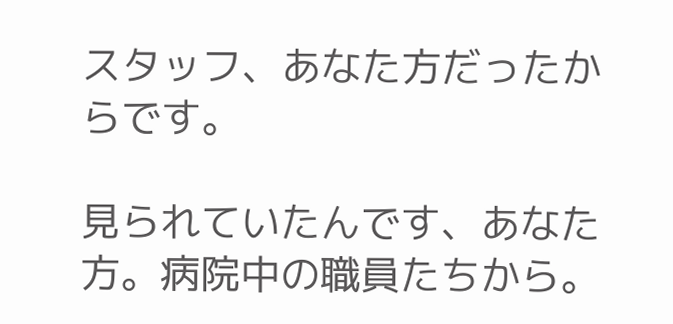スタッフ、あなた方だったからです。

見られていたんです、あなた方。病院中の職員たちから。